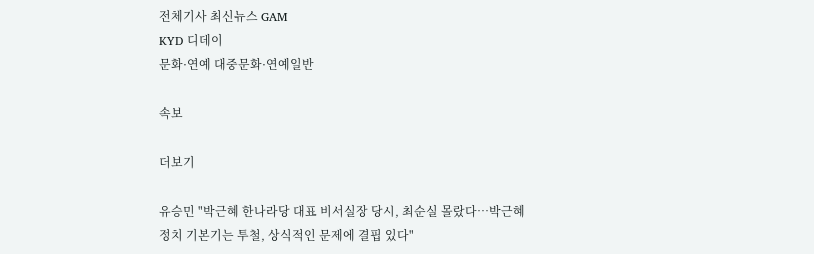전체기사 최신뉴스 GAM
KYD 디데이
문화·연예 대중문화·연예일반

속보

더보기

유승민 "박근혜 한나라당 대표 비서실장 당시, 최순실 몰랐다…박근혜 정치 기본기는 투철, 상식적인 문제에 결핍 있다"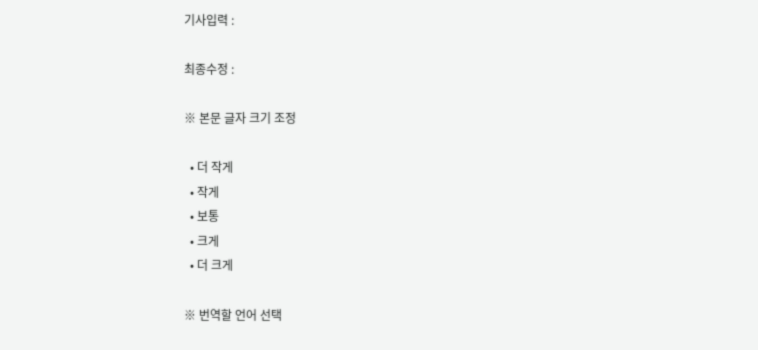기사입력 :

최종수정 :

※ 본문 글자 크기 조정

  • 더 작게
  • 작게
  • 보통
  • 크게
  • 더 크게

※ 번역할 언어 선택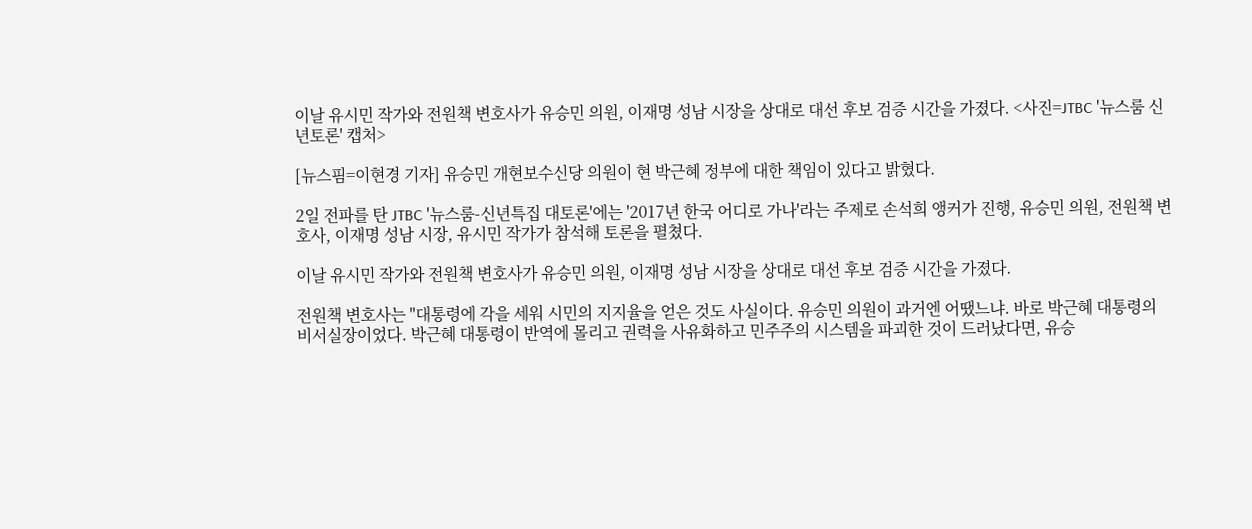이날 유시민 작가와 전원책 변호사가 유승민 의원, 이재명 성남 시장을 상대로 대선 후보 검증 시간을 가졌다. <사진=JTBC '뉴스룸 신년토론' 캡처>

[뉴스핌=이현경 기자] 유승민 개현보수신당 의원이 현 박근혜 정부에 대한 책임이 있다고 밝혔다.

2일 전파를 탄 JTBC '뉴스룸-신년특집 대토론'에는 '2017년 한국 어디로 가나'라는 주제로 손석희 앵커가 진행, 유승민 의원, 전원책 변호사, 이재명 성남 시장, 유시민 작가가 참석해 토론을 펼쳤다.

이날 유시민 작가와 전원책 변호사가 유승민 의원, 이재명 성남 시장을 상대로 대선 후보 검증 시간을 가졌다.

전원책 변호사는 "대통령에 각을 세워 시민의 지지율을 얻은 것도 사실이다. 유승민 의원이 과거엔 어땠느냐. 바로 박근혜 대통령의 비서실장이었다. 박근혜 대통령이 반역에 몰리고 권력을 사유화하고 민주주의 시스템을 파괴한 것이 드러났다면, 유승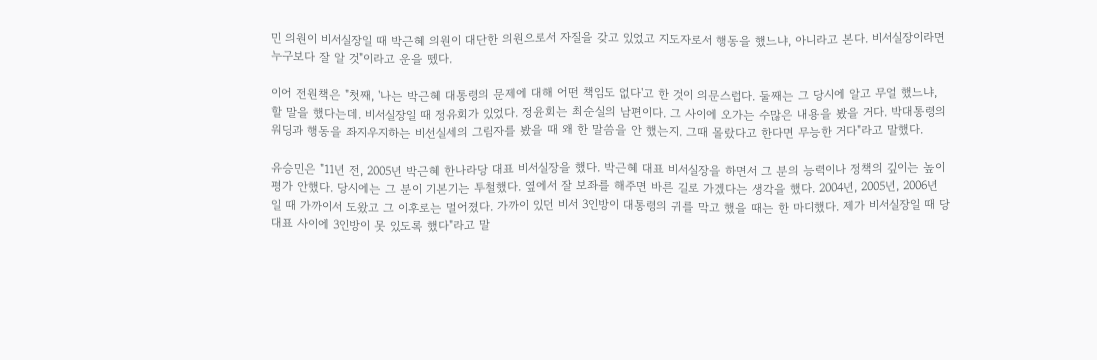민 의원이 비서실장일 때 박근혜 의원이 대단한 의원으로서 자질을 갖고 있었고 지도자로서 행동을 했느냐, 아니라고 본다. 비서실장이라면 누구보다 잘 알 것"이라고 운을 뗐다.

이어 전원책은 "첫째, '나는 박근혜 대통령의 문제에 대해 어떤 책임도 없다'고 한 것이 의문스럽다. 둘째는 그 당시에 알고 무얼 했느냐, 할 말을 했다는데. 비서실장일 때 정유회가 있었다. 정윤회는 최순실의 남편이다. 그 사이에 오가는 수많은 내용을 봤을 거다. 박대통령의 워딩과 행동을 좌지우지하는 비선실세의 그림자를 봤을 때 왜 한 말씀을 안 했는지. 그때 몰랐다고 한다면 무능한 거다"라고 말했다.

유승민은 "11년 전, 2005년 박근혜 한나라당 대표 비서실장을 했다. 박근혜 대표 비서실장을 하면서 그 분의 능력이나 정책의 깊이는 높이 평가 안했다. 당시에는 그 분이 기본기는 투철했다. 옆에서 잘 보좌를 해주면 바른 길로 가겠다는 생각을 했다. 2004년, 2005년, 2006년 일 때 가까이서 도왔고 그 이후로는 멀어졌다. 가까이 있던 비서 3인방이 대통령의 귀를 막고 했을 때는 한 마디했다. 제가 비서실장일 때 당 대표 사이에 3인방이 못 있도록 했다"라고 말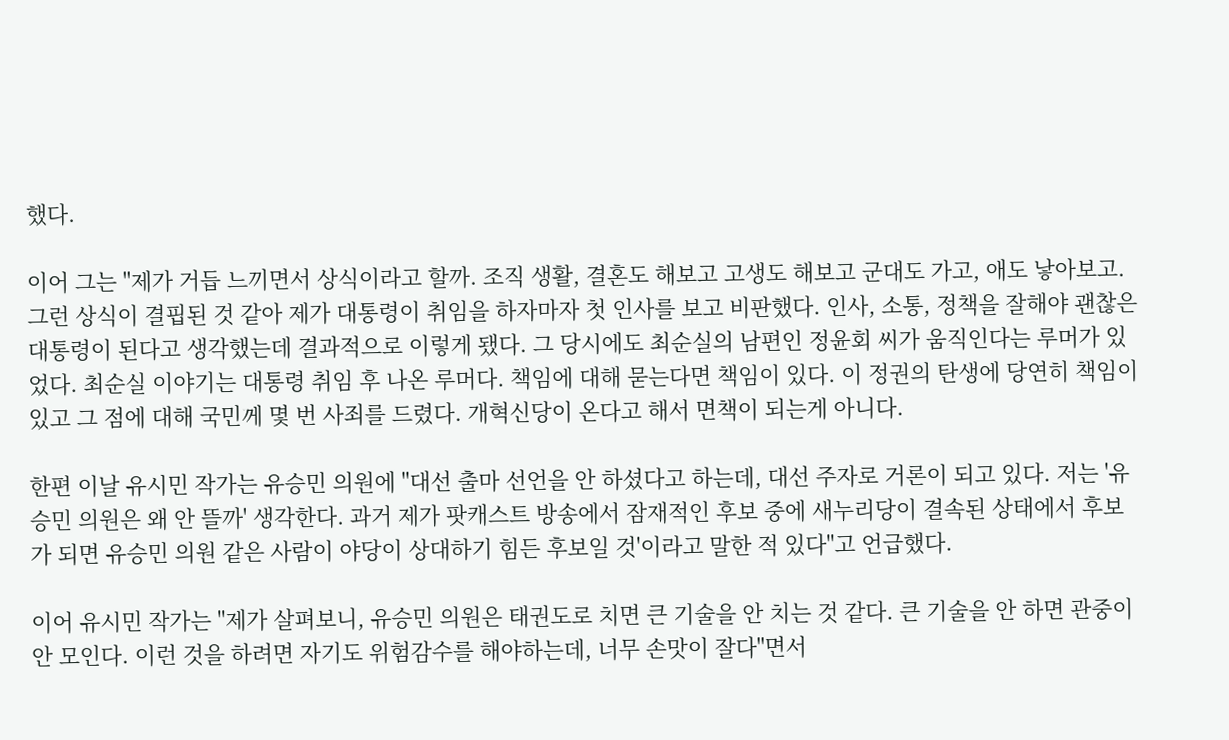했다.

이어 그는 "제가 거듭 느끼면서 상식이라고 할까. 조직 생활, 결혼도 해보고 고생도 해보고 군대도 가고, 애도 낳아보고. 그런 상식이 결핍된 것 같아 제가 대통령이 취임을 하자마자 첫 인사를 보고 비판했다. 인사, 소통, 정책을 잘해야 괜찮은 대통령이 된다고 생각했는데 결과적으로 이렇게 됐다. 그 당시에도 최순실의 남편인 정윤회 씨가 움직인다는 루머가 있었다. 최순실 이야기는 대통령 취임 후 나온 루머다. 책임에 대해 묻는다면 책임이 있다. 이 정권의 탄생에 당연히 책임이 있고 그 점에 대해 국민께 몇 번 사죄를 드렸다. 개혁신당이 온다고 해서 면책이 되는게 아니다.

한편 이날 유시민 작가는 유승민 의원에 "대선 출마 선언을 안 하셨다고 하는데, 대선 주자로 거론이 되고 있다. 저는 '유승민 의원은 왜 안 뜰까' 생각한다. 과거 제가 팟캐스트 방송에서 잠재적인 후보 중에 새누리당이 결속된 상태에서 후보가 되면 유승민 의원 같은 사람이 야당이 상대하기 힘든 후보일 것'이라고 말한 적 있다"고 언급했다.

이어 유시민 작가는 "제가 살펴보니, 유승민 의원은 태권도로 치면 큰 기술을 안 치는 것 같다. 큰 기술을 안 하면 관중이 안 모인다. 이런 것을 하려면 자기도 위험감수를 해야하는데, 너무 손맛이 잘다"면서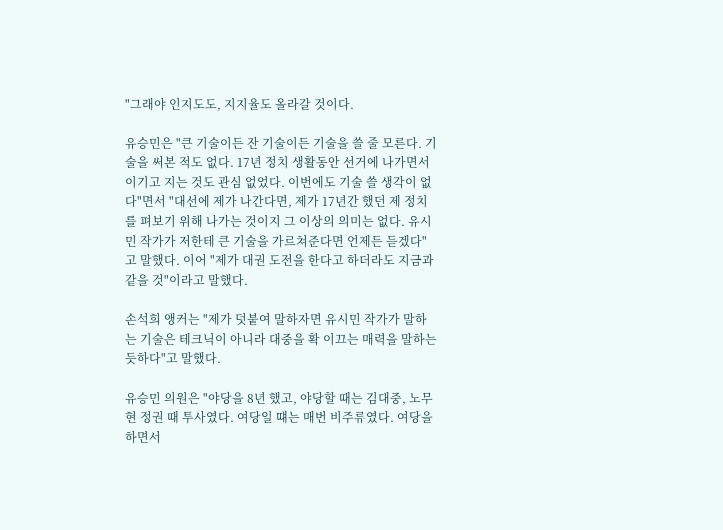"그래야 인지도도, 지지율도 올라갈 것이다.

유승민은 "큰 기술이든 잔 기술이든 기술을 쓸 줄 모른다. 기술을 써본 적도 없다. 17년 정치 생활동안 선거에 나가면서 이기고 지는 것도 관심 없었다. 이번에도 기술 쓸 생각이 없다"면서 "대선에 제가 나간다면, 제가 17년간 했던 제 정치를 펴보기 위해 나가는 것이지 그 이상의 의미는 없다. 유시민 작가가 저한테 큰 기술을 가르쳐준다면 언제든 듣겠다"고 말했다. 이어 "제가 대권 도전을 한다고 하더라도 지금과 같을 것"이라고 말했다.

손석희 앵커는 "제가 덧붙여 말하자면 유시민 작가가 말하는 기술은 테크닉이 아니라 대중을 확 이끄는 매력을 말하는 듯하다"고 말했다.

유승민 의원은 "야당을 8년 했고, 야당할 때는 김대중, 노무현 정권 때 투사였다. 여당일 떄는 매번 비주류였다. 여당을 하면서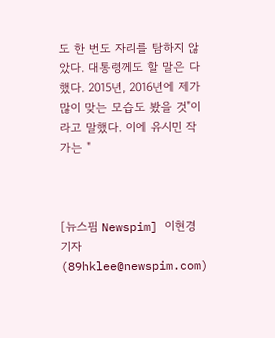도 한 번도 자리를 탐하지 않았다. 대통령께도 할 말은 다 했다. 2015년, 2016년에 제가 많이 맞는 모습도 봤을 것"이라고 말했다. 이에 유시민 작가는 "



[뉴스핌 Newspim] 이현경 기자(89hklee@newspim.com)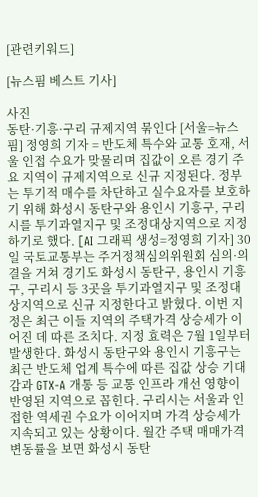[관련키워드]

[뉴스핌 베스트 기사]

사진
동탄·기흥·구리 규제지역 묶인다 [서울=뉴스핌] 정영희 기자 = 반도체 특수와 교통 호재, 서울 인접 수요가 맞물리며 집값이 오른 경기 주요 지역이 규제지역으로 신규 지정된다. 정부는 투기적 매수를 차단하고 실수요자를 보호하기 위해 화성시 동탄구와 용인시 기흥구, 구리시를 투기과열지구 및 조정대상지역으로 지정하기로 했다. [AI 그래픽 생성=정영희 기자] 30일 국토교통부는 주거정책심의위원회 심의·의결을 거쳐 경기도 화성시 동탄구, 용인시 기흥구, 구리시 등 3곳을 투기과열지구 및 조정대상지역으로 신규 지정한다고 밝혔다. 이번 지정은 최근 이들 지역의 주택가격 상승세가 이어진 데 따른 조치다. 지정 효력은 7월 1일부터 발생한다. 화성시 동탄구와 용인시 기흥구는 최근 반도체 업계 특수에 따른 집값 상승 기대감과 GTX-A 개통 등 교통 인프라 개선 영향이 반영된 지역으로 꼽힌다. 구리시는 서울과 인접한 역세권 수요가 이어지며 가격 상승세가 지속되고 있는 상황이다. 월간 주택 매매가격 변동률을 보면 화성시 동탄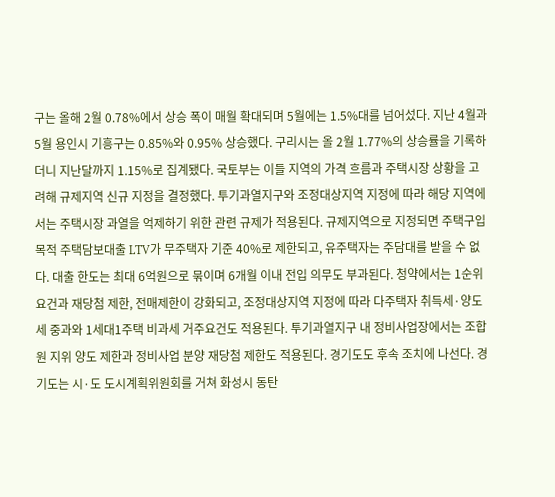구는 올해 2월 0.78%에서 상승 폭이 매월 확대되며 5월에는 1.5%대를 넘어섰다. 지난 4월과 5월 용인시 기흥구는 0.85%와 0.95% 상승했다. 구리시는 올 2월 1.77%의 상승률을 기록하더니 지난달까지 1.15%로 집계됐다. 국토부는 이들 지역의 가격 흐름과 주택시장 상황을 고려해 규제지역 신규 지정을 결정했다. 투기과열지구와 조정대상지역 지정에 따라 해당 지역에서는 주택시장 과열을 억제하기 위한 관련 규제가 적용된다. 규제지역으로 지정되면 주택구입 목적 주택담보대출 LTV가 무주택자 기준 40%로 제한되고, 유주택자는 주담대를 받을 수 없다. 대출 한도는 최대 6억원으로 묶이며 6개월 이내 전입 의무도 부과된다. 청약에서는 1순위 요건과 재당첨 제한, 전매제한이 강화되고, 조정대상지역 지정에 따라 다주택자 취득세·양도세 중과와 1세대1주택 비과세 거주요건도 적용된다. 투기과열지구 내 정비사업장에서는 조합원 지위 양도 제한과 정비사업 분양 재당첨 제한도 적용된다. 경기도도 후속 조치에 나선다. 경기도는 시·도 도시계획위원회를 거쳐 화성시 동탄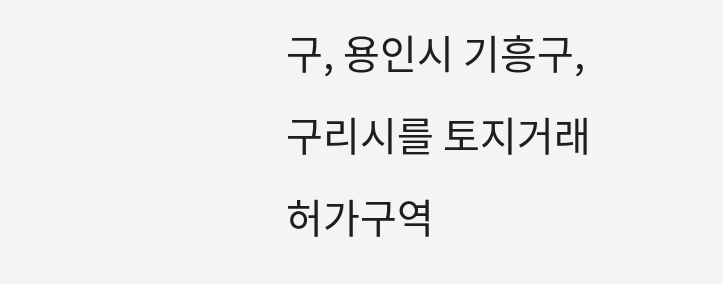구, 용인시 기흥구, 구리시를 토지거래허가구역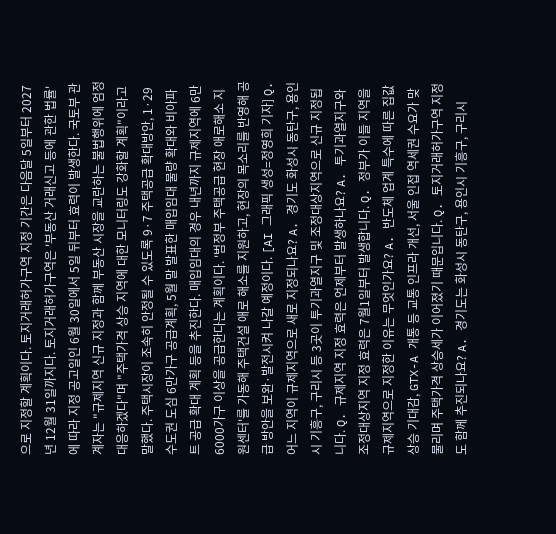으로 지정할 계획이다. 토지거래허가구역 지정 기간은 다음달 5일부터 2027년 12월 31일까지다. 토지거래허가구역은 '부동산 거래신고 등에 관한 법률'에 따라 지정 공고일인 6월 30일에서 5일 뒤부터 효력이 발생한다. 국토부 관계자는 "규제지역 신규 지정과 함께 부동산 시장을 교란하는 불법행위에 엄정 대응하겠다"며 "주택가격 상승 지역에 대한 모니터링도 강화할 계획"이라고 말했다. 주택시장이 조속히 안정될 수 있도록 9·7 주택공급 확대방안, 1·29 수도권 도심 6만가구 공급계획, 5월 말 발표한 매입임대 물량 확대와 비아파트 공급 확대 계획 등을 추진한다. 매입임대의 경우 내년까지 규제지역에 6만6000가구 이상을 공급한다는 계획이다. '범정부 주택공급 현장 애로해소 지원센터'를 가동해 주택건설 애로 해소를 지원하고, 현장의 목소리를 반영해 공급 방안을 보완·발전시켜 나갈 예정이다. [AI 그래픽 생성=정영희 기자] Q. 어느 지역이 규제지역으로 새로 지정되나요? A. 경기도 화성시 동탄구, 용인시 기흥구, 구리시 등 3곳이 투기과열지구 및 조정대상지역으로 신규 지정됩니다. Q. 규제지역 지정 효력은 언제부터 발생하나요? A. 투기과열지구와 조정대상지역 지정 효력은 7월1일부터 발생합니다. Q. 정부가 이들 지역을 규제지역으로 지정한 이유는 무엇인가요? A. 반도체 업계 특수에 따른 집값 상승 기대감, GTX-A 개통 등 교통 인프라 개선, 서울 인접 역세권 수요가 맞물리며 주택가격 상승세가 이어졌기 때문입니다. Q. 토지거래허가구역 지정도 함께 추진되나요? A. 경기도는 화성시 동탄구, 용인시 기흥구, 구리시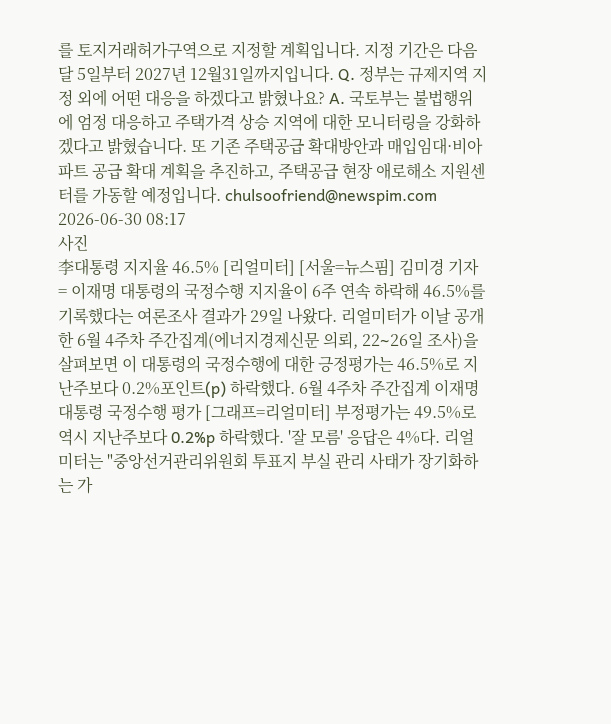를 토지거래허가구역으로 지정할 계획입니다. 지정 기간은 다음달 5일부터 2027년 12월31일까지입니다. Q. 정부는 규제지역 지정 외에 어떤 대응을 하겠다고 밝혔나요? A. 국토부는 불법행위에 엄정 대응하고 주택가격 상승 지역에 대한 모니터링을 강화하겠다고 밝혔습니다. 또 기존 주택공급 확대방안과 매입임대·비아파트 공급 확대 계획을 추진하고, 주택공급 현장 애로해소 지원센터를 가동할 예정입니다. chulsoofriend@newspim.com 2026-06-30 08:17
사진
李대통령 지지율 46.5% [리얼미터] [서울=뉴스핌] 김미경 기자 = 이재명 대통령의 국정수행 지지율이 6주 연속 하락해 46.5%를 기록했다는 여론조사 결과가 29일 나왔다. 리얼미터가 이날 공개한 6월 4주차 주간집계(에너지경제신문 의뢰, 22∼26일 조사)을 살펴보면 이 대통령의 국정수행에 대한 긍정평가는 46.5%로 지난주보다 0.2%포인트(p) 하락했다. 6월 4주차 주간집계 이재명 대통령 국정수행 평가 [그래프=리얼미터] 부정평가는 49.5%로 역시 지난주보다 0.2%p 하락했다. '잘 모름' 응답은 4%다. 리얼미터는 "중앙선거관리위원회 투표지 부실 관리 사태가 장기화하는 가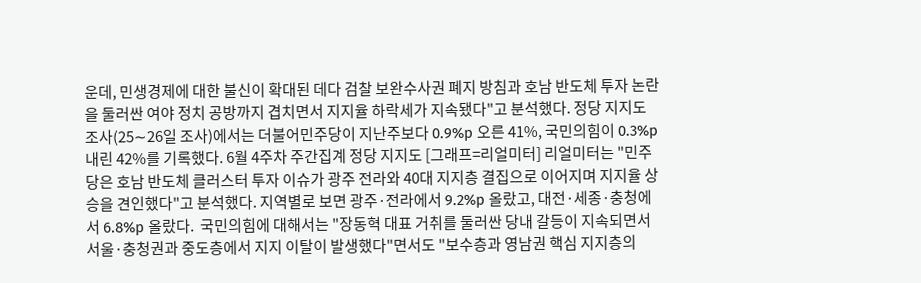운데, 민생경제에 대한 불신이 확대된 데다 검찰 보완수사권 폐지 방침과 호남 반도체 투자 논란을 둘러싼 여야 정치 공방까지 겹치면서 지지율 하락세가 지속됐다"고 분석했다. 정당 지지도 조사(25∼26일 조사)에서는 더불어민주당이 지난주보다 0.9%p 오른 41%, 국민의힘이 0.3%p 내린 42%를 기록했다. 6월 4주차 주간집계 정당 지지도 [그래프=리얼미터] 리얼미터는 "민주당은 호남 반도체 클러스터 투자 이슈가 광주 전라와 40대 지지층 결집으로 이어지며 지지율 상승을 견인했다"고 분석했다. 지역별로 보면 광주·전라에서 9.2%p 올랐고, 대전·세종·충청에서 6.8%p 올랐다.  국민의힘에 대해서는 "장동혁 대표 거취를 둘러싼 당내 갈등이 지속되면서 서울·충청권과 중도층에서 지지 이탈이 발생했다"면서도 "보수층과 영남권 핵심 지지층의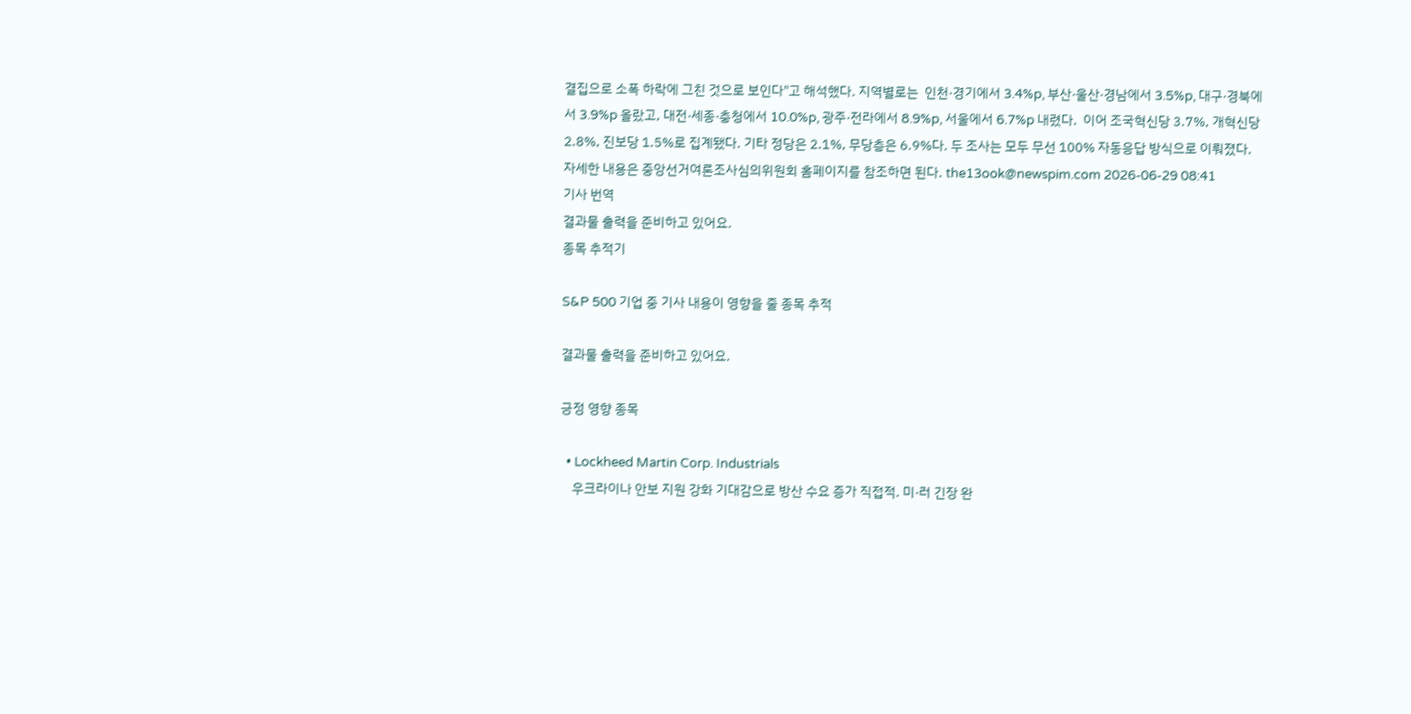결집으로 소폭 하락에 그친 것으로 보인다"고 해석했다. 지역별로는  인천·경기에서 3.4%p, 부산·울산·경남에서 3.5%p, 대구·경북에서 3.9%p 올랐고, 대전·세종·충청에서 10.0%p, 광주·전라에서 8.9%p, 서울에서 6.7%p 내렸다.  이어 조국혁신당 3.7%, 개혁신당 2.8%, 진보당 1.5%로 집계됐다. 기타 정당은 2.1%, 무당층은 6.9%다. 두 조사는 모두 무선 100% 자동응답 방식으로 이뤄졌다. 자세한 내용은 중앙선거여론조사심의위원회 홈페이지를 참조하면 된다. the13ook@newspim.com 2026-06-29 08:41
기사 번역
결과물 출력을 준비하고 있어요.
종목 추적기

S&P 500 기업 중 기사 내용이 영향을 줄 종목 추적

결과물 출력을 준비하고 있어요.

긍정 영향 종목

  • Lockheed Martin Corp. Industrials
    우크라이나 안보 지원 강화 기대감으로 방산 수요 증가 직접적. 미·러 긴장 완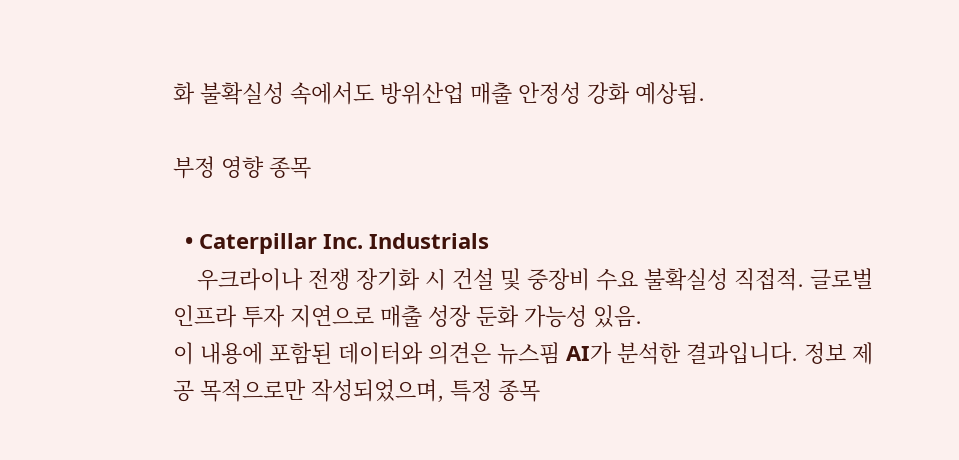화 불확실성 속에서도 방위산업 매출 안정성 강화 예상됨.

부정 영향 종목

  • Caterpillar Inc. Industrials
    우크라이나 전쟁 장기화 시 건설 및 중장비 수요 불확실성 직접적. 글로벌 인프라 투자 지연으로 매출 성장 둔화 가능성 있음.
이 내용에 포함된 데이터와 의견은 뉴스핌 AI가 분석한 결과입니다. 정보 제공 목적으로만 작성되었으며, 특정 종목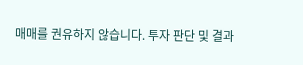매매를 권유하지 않습니다. 투자 판단 및 결과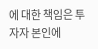에 대한 책임은 투자자 본인에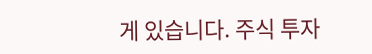게 있습니다. 주식 투자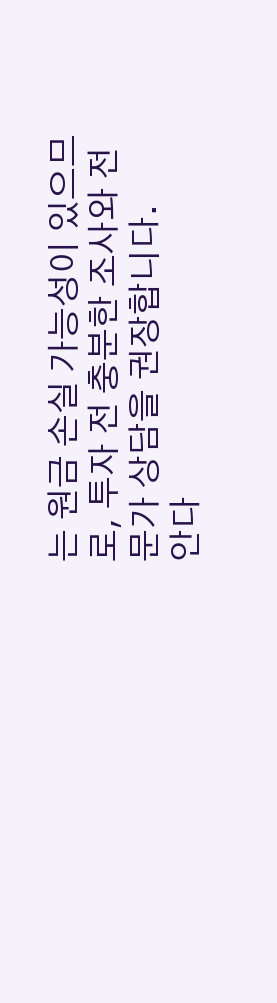는 원금 손실 가능성이 있으므로, 투자 전 충분한 조사와 전문가 상담을 권장합니다.
안다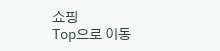쇼핑
Top으로 이동